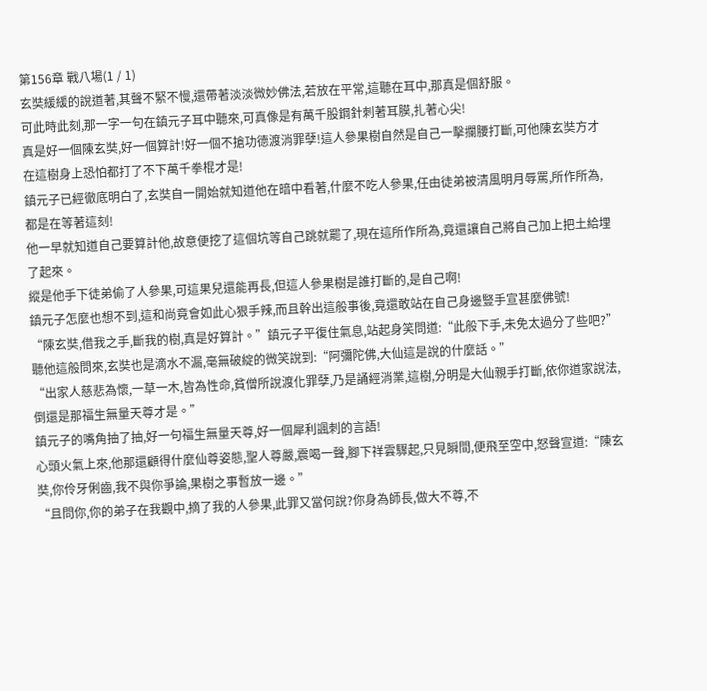第156章 戰八場(1 / 1)
玄奘緩緩的說道著,其聲不緊不慢,還帶著淡淡微妙佛法,若放在平常,這聽在耳中,那真是個舒服。
可此時此刻,那一字一句在鎮元子耳中聽來,可真像是有萬千股鋼針刺著耳膜,扎著心尖!
真是好一個陳玄奘,好一個算計!好一個不搶功德渡消罪孽!這人參果樹自然是自己一擊攔腰打斷,可他陳玄奘方才在這樹身上恐怕都打了不下萬千拳棍才是!
鎮元子已經徹底明白了,玄奘自一開始就知道他在暗中看著,什麼不吃人參果,任由徒弟被清風明月辱罵,所作所為,都是在等著這刻!
他一早就知道自己要算計他,故意便挖了這個坑等自己跳就罷了,現在這所作所為,竟還讓自己將自己加上把土給埋了起來。
縱是他手下徒弟偷了人參果,可這果兒還能再長,但這人參果樹是誰打斷的,是自己啊!
鎮元子怎麼也想不到,這和尚竟會如此心狠手辣,而且幹出這般事後,竟還敢站在自己身邊豎手宣甚麼佛號!
“陳玄奘,借我之手,斷我的樹,真是好算計。”鎮元子平復住氣息,站起身笑問道:“此般下手,未免太過分了些吧?”
聽他這般問來,玄奘也是滴水不漏,毫無破綻的微笑說到:“阿彌陀佛,大仙這是說的什麼話。”
“出家人慈悲為懷,一草一木,皆為性命,貧僧所說渡化罪孽,乃是誦經消業,這樹,分明是大仙親手打斷,依你道家說法,倒還是那福生無量天尊才是。”
鎮元子的嘴角抽了抽,好一句福生無量天尊,好一個犀利諷刺的言語!
心頭火氣上來,他那還顧得什麼仙尊姿態,聖人尊嚴,震喝一聲,腳下祥雲驟起,只見瞬間,便飛至空中,怒聲宣道:“陳玄奘,你伶牙俐齒,我不與你爭論,果樹之事暫放一邊。”
“且問你,你的弟子在我觀中,摘了我的人參果,此罪又當何說?你身為師長,做大不尊,不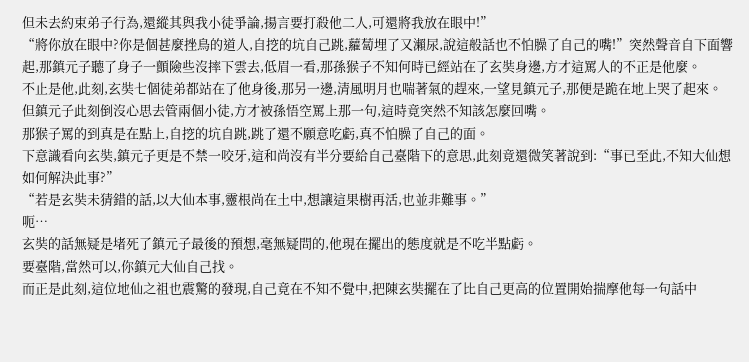但未去約束弟子行為,還縱其與我小徒爭論,揚言要打殺他二人,可還將我放在眼中!”
“將你放在眼中?你是個甚麼挫鳥的道人,自挖的坑自己跳,蘿蔔埋了又瀨尿,說這般話也不怕臊了自己的嘴!”突然聲音自下面響起,那鎮元子聽了身子一顫險些沒摔下雲去,低眉一看,那孫猴子不知何時已經站在了玄奘身邊,方才這罵人的不正是他麼。
不止是他,此刻,玄奘七個徒弟都站在了他身後,那另一邊,清風明月也喘著氣的趕來,一望見鎮元子,那便是跪在地上哭了起來。
但鎮元子此刻倒沒心思去管兩個小徒,方才被孫悟空罵上那一句,這時竟突然不知該怎麼回嘴。
那猴子罵的到真是在點上,自挖的坑自跳,跳了還不願意吃虧,真不怕臊了自己的面。
下意識看向玄奘,鎮元子更是不禁一咬牙,這和尚沒有半分要給自己臺階下的意思,此刻竟還微笑著說到:“事已至此,不知大仙想如何解決此事?”
“若是玄奘未猜錯的話,以大仙本事,靈根尚在土中,想讓這果樹再活,也並非難事。”
呃…
玄奘的話無疑是堵死了鎮元子最後的預想,毫無疑問的,他現在擺出的態度就是不吃半點虧。
要臺階,當然可以,你鎮元大仙自己找。
而正是此刻,這位地仙之祖也震驚的發現,自己竟在不知不覺中,把陳玄奘擺在了比自己更高的位置開始揣摩他每一句話中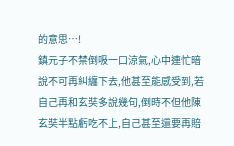的意思…!
鎮元子不禁倒吸一口涼氣,心中連忙暗說不可再糾纏下去,他甚至能感受到,若自己再和玄奘多說幾句,倒時不但他陳玄奘半點虧吃不上,自己甚至還要再賠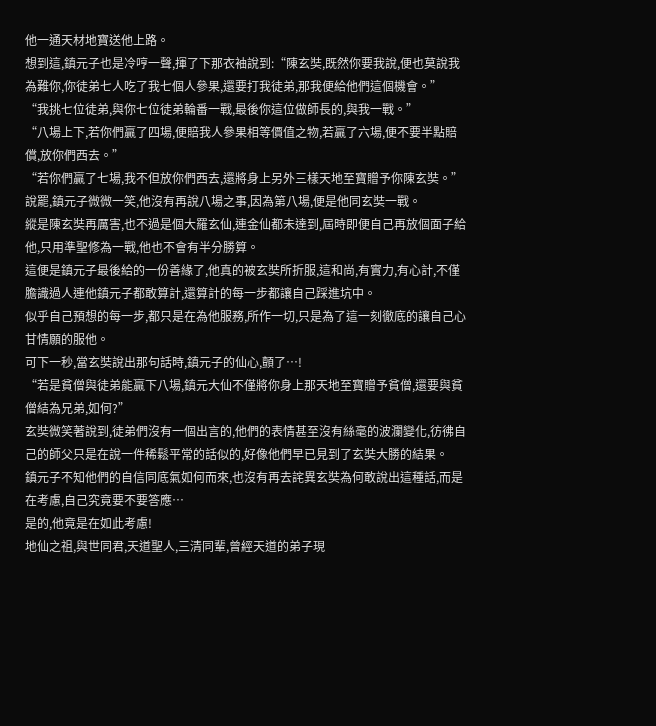他一通天材地寶送他上路。
想到這,鎮元子也是冷哼一聲,揮了下那衣袖說到:“陳玄奘,既然你要我說,便也莫說我為難你,你徒弟七人吃了我七個人參果,還要打我徒弟,那我便給他們這個機會。”
“我挑七位徒弟,與你七位徒弟輪番一戰,最後你這位做師長的,與我一戰。”
“八場上下,若你們贏了四場,便賠我人參果相等價值之物,若贏了六場,便不要半點賠償,放你們西去。”
“若你們贏了七場,我不但放你們西去,還將身上另外三樣天地至寶贈予你陳玄奘。”
說罷,鎮元子微微一笑,他沒有再說八場之事,因為第八場,便是他同玄奘一戰。
縱是陳玄奘再厲害,也不過是個大羅玄仙,連金仙都未達到,屆時即便自己再放個面子給他,只用準聖修為一戰,他也不會有半分勝算。
這便是鎮元子最後給的一份善緣了,他真的被玄奘所折服,這和尚,有實力,有心計,不僅膽識過人連他鎮元子都敢算計,還算計的每一步都讓自己踩進坑中。
似乎自己預想的每一步,都只是在為他服務,所作一切,只是為了這一刻徹底的讓自己心甘情願的服他。
可下一秒,當玄奘說出那句話時,鎮元子的仙心,顫了…!
“若是貧僧與徒弟能贏下八場,鎮元大仙不僅將你身上那天地至寶贈予貧僧,還要與貧僧結為兄弟,如何?”
玄奘微笑著說到,徒弟們沒有一個出言的,他們的表情甚至沒有絲毫的波瀾變化,彷彿自己的師父只是在說一件稀鬆平常的話似的,好像他們早已見到了玄奘大勝的結果。
鎮元子不知他們的自信同底氣如何而來,也沒有再去詫異玄奘為何敢說出這種話,而是在考慮,自己究竟要不要答應…
是的,他竟是在如此考慮!
地仙之祖,與世同君,天道聖人,三清同輩,曾經天道的弟子現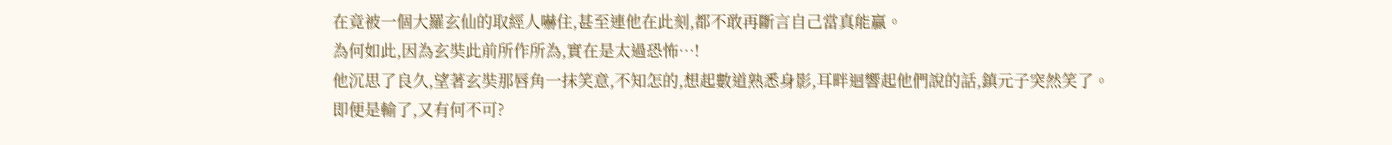在竟被一個大羅玄仙的取經人嚇住,甚至連他在此刻,都不敢再斷言自己當真能贏。
為何如此,因為玄奘此前所作所為,實在是太過恐怖…!
他沉思了良久,望著玄奘那唇角一抹笑意,不知怎的,想起數道熟悉身影,耳畔迴響起他們說的話,鎮元子突然笑了。
即便是輸了,又有何不可?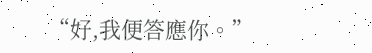“好,我便答應你。”